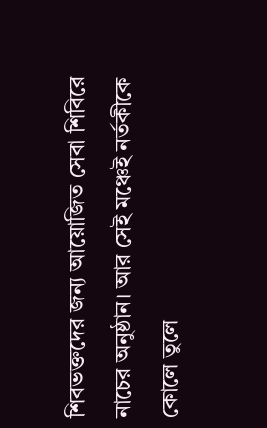শিবভক্তদের জন্য আয়োজিত সেবা শিবিরে নাচের অনুষ্ঠান। আর সেই মঞ্চেই নর্তকীকে কোলে তুলে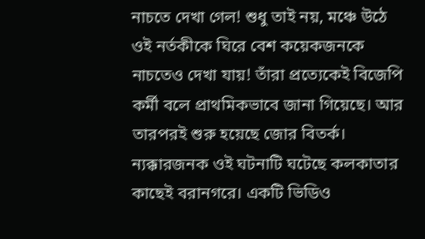নাচতে দেখা গেল! শুধু তাই নয়, মঞ্চে উঠে ওই নর্তকীকে ঘিরে বেশ কয়েকজনকে নাচতেও দেখা যায়! তাঁরা প্রত্যেকেই বিজেপি কর্মী বলে প্রাথমিকভাবে জানা গিয়েছে। আর তারপরই শুরু হয়েছে জোর বিতর্ক। ন্যক্কারজনক ওই ঘটনাটি ঘটেছে কলকাতার কাছেই বরানগরে। একটি ভিডিও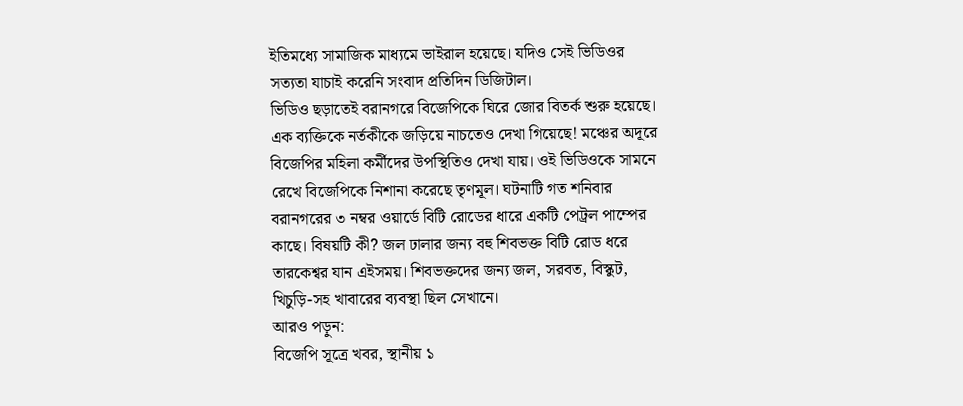ইতিমধ্যে সামাজিক মাধ্যমে ভাইরাল হয়েছে। যদিও সেই ভিডিওর সত্যতা যাচাই করেনি সংবাদ প্রতিদিন ডিজিটাল।
ভিডিও ছড়াতেই বরানগরে বিজেপিকে ঘিরে জোর বিতর্ক শুরু হয়েছে। এক ব্যক্তিকে নর্তকীকে জড়িয়ে নাচতেও দেখা গিয়েছে! মঞ্চের অদূরে বিজেপির মহিলা কর্মীদের উপস্থিতিও দেখা যায়। ওই ভিডিওকে সামনে রেখে বিজেপিকে নিশানা করেছে তৃণমূল। ঘটনাটি গত শনিবার বরানগরের ৩ নম্বর ওয়ার্ডে বিটি রোডের ধারে একটি পেট্রল পাম্পের কাছে। বিষয়টি কী? জল ঢালার জন্য বহু শিবভক্ত বিটি রোড ধরে তারকেশ্বর যান এইসময়। শিবভক্তদের জন্য জল, সরবত, বিস্কুট, খিচুড়ি-সহ খাবারের ব্যবস্থা ছিল সেখানে।
আরও পড়ুন:
বিজেপি সূত্রে খবর, স্থানীয় ১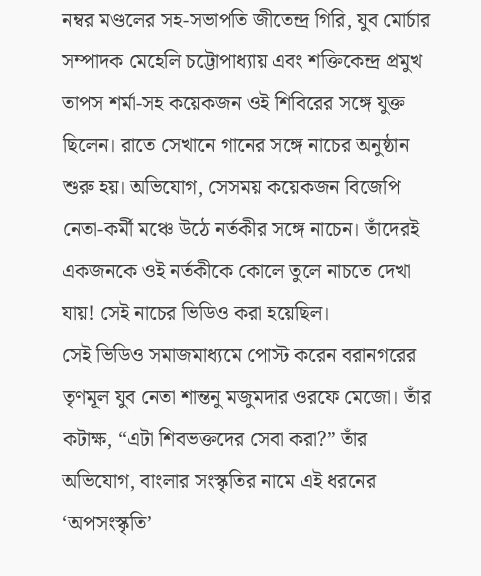নম্বর মণ্ডলের সহ-সভাপতি জীতেন্দ্র গিরি, যুব মোর্চার সম্পাদক মেহেলি চট্টোপাধ্যায় এবং শক্তিকেন্দ্র প্রমুখ তাপস শর্মা-সহ কয়েকজন ওই শিবিরের সঙ্গে যুক্ত ছিলেন। রাতে সেখানে গানের সঙ্গে নাচের অনুষ্ঠান শুরু হয়। অভিযোগ, সেসময় কয়েকজন বিজেপি নেতা-কর্মী মঞ্চে উঠে নর্তকীর সঙ্গে নাচেন। তাঁদেরই একজনকে ওই নর্তকীকে কোলে তুলে নাচতে দেখা যায়! সেই নাচের ভিডিও করা হয়েছিল।
সেই ভিডিও সমাজমাধ্যমে পোস্ট করেন বরানগরের তৃণমূল যুব নেতা শান্তনু মজুমদার ওরফে মেজো। তাঁর কটাক্ষ, “এটা শিবভক্তদের সেবা করা?” তাঁর অভিযোগ, বাংলার সংস্কৃতির নামে এই ধরনের ‘অপসংস্কৃতি’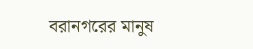বরানগরের মানুষ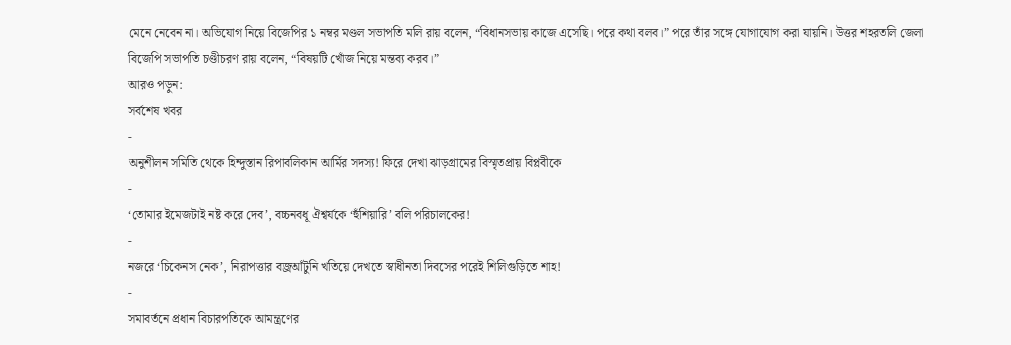মেনে নেবেন না। অভিযোগ নিয়ে বিজেপির ১ নম্বর মণ্ডল সভাপতি মলি রায় বলেন, “বিধানসভায় কাজে এসেছি। পরে কথা বলব।” পরে তাঁর সঙ্গে যোগাযোগ করা যায়নি। উত্তর শহরতলি জেলা বিজেপি সভাপতি চণ্ডীচরণ রায় বলেন, “বিষয়টি খোঁজ নিয়ে মন্তব্য করব।”
আরও পড়ুন:
সর্বশেষ খবর
-
অনুশীলন সমিতি থেকে হিন্দুস্তান রিপাবলিকান আর্মির সদস্য! ফিরে দেখা ঝাড়গ্রামের বিস্মৃতপ্রায় বিপ্লবীকে
-
‘তোমার ইমেজটাই নষ্ট করে দেব’, বচ্চনবধূ ঐশ্বর্যকে ‘হুঁশিয়ারি’ বলি পরিচালকের!
-
নজরে ‘চিকেনস নেক’, নিরাপত্তার বজ্রআঁটুনি খতিয়ে দেখতে স্বাধীনতা দিবসের পরেই শিলিগুড়িতে শাহ!
-
সমাবর্তনে প্রধান বিচারপতিকে আমন্ত্রণের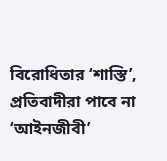বিরোধিতার ‘শাস্তি’, প্রতিবাদীরা পাবে না ‘আইনজীবী’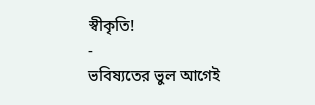স্বীকৃতি!
-
ভবিষ্যতের ভুল আগেই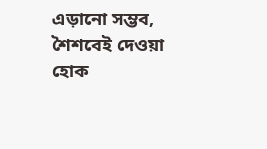এড়ানো সম্ভব, শৈশবেই দেওয়া হোক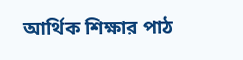আর্থিক শিক্ষার পাঠ